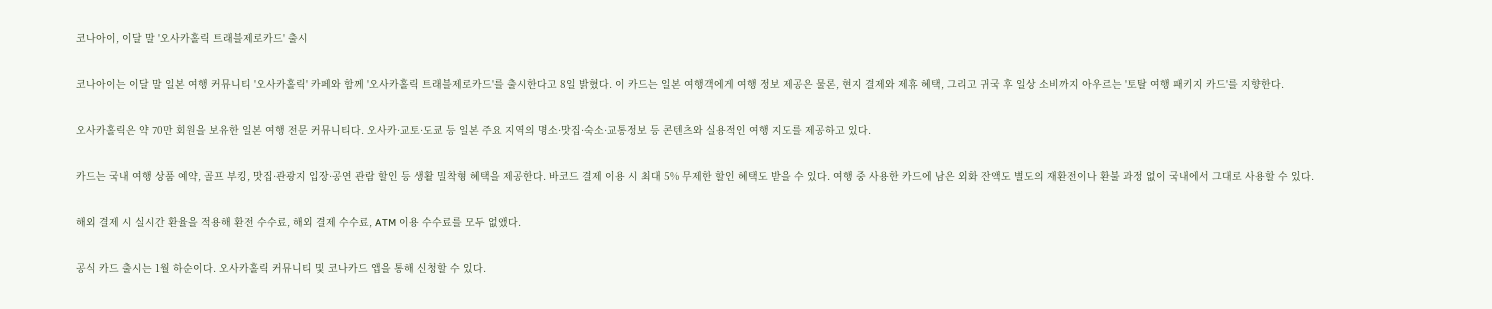코나아이, 이달 말 '오사카홀릭 트래블제로카드' 출시

코나아이는 이달 말 일본 여행 커뮤니티 '오사카홀릭' 카페와 함께 '오사카홀릭 트래블제로카드'를 출시한다고 8일 밝혔다. 이 카드는 일본 여행객에게 여행 정보 제공은 물론, 현지 결제와 제휴 혜택, 그리고 귀국 후 일상 소비까지 아우르는 '토탈 여행 패키지 카드'를 지향한다.

오사카홀릭은 약 70만 회원을 보유한 일본 여행 전문 커뮤니티다. 오사카·교토·도쿄 등 일본 주요 지역의 명소·맛집·숙소·교통정보 등 콘텐츠와 실용적인 여행 지도를 제공하고 있다.

카드는 국내 여행 상품 예약, 골프 부킹, 맛집·관광지 입장·공연 관람 할인 등 생활 밀착형 혜택을 제공한다. 바코드 결제 이용 시 최대 5% 무제한 할인 혜택도 받을 수 있다. 여행 중 사용한 카드에 남은 외화 잔액도 별도의 재환전이나 환불 과정 없이 국내에서 그대로 사용할 수 있다.

해외 결제 시 실시간 환율을 적용해 환전 수수료, 해외 결제 수수료, ATM 이용 수수료를 모두 없앴다.

공식 카드 출시는 1월 하순이다. 오사카홀릭 커뮤니티 및 코나카드 앱을 통해 신청할 수 있다.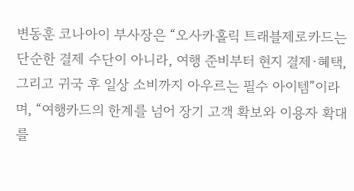변동훈 코나아이 부사장은 “오사카홀릭 트래블제로카드는 단순한 결제 수단이 아니라, 여행 준비부터 현지 결제·혜택, 그리고 귀국 후 일상 소비까지 아우르는 필수 아이템”이라며, “여행카드의 한계를 넘어 장기 고객 확보와 이용자 확대를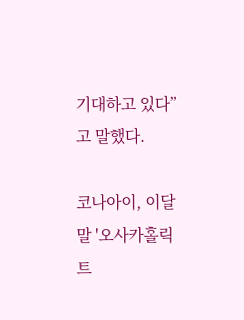기대하고 있다”고 말했다.

코나아이, 이달 말 '오사카홀릭 트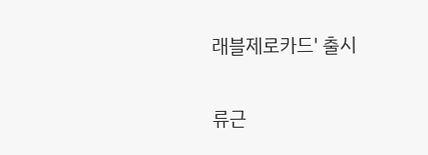래블제로카드' 출시

류근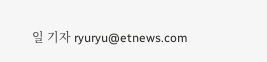일 기자 ryuryu@etnews.com